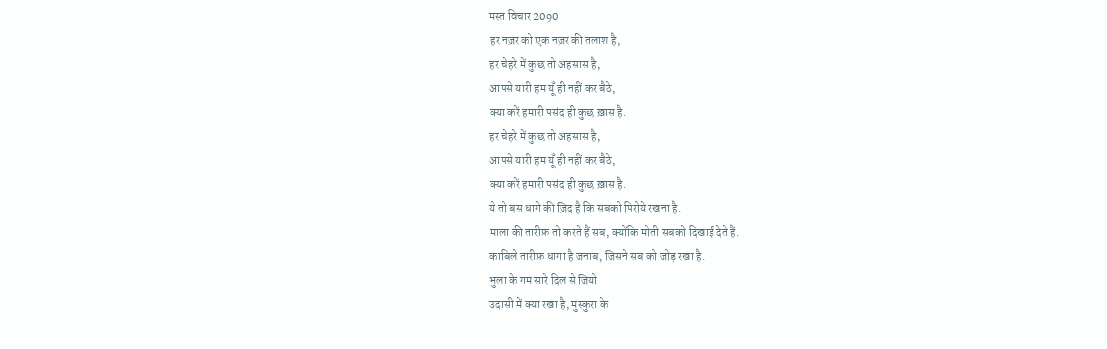मस्त विचार 2090
हर नज़र को एक नज़र की तलाश है,
हर चेहरे में कुछ तो अहसास है,
आपसे यारी हम यूँ ही नहीं कर बैठे,
क्या करें हमारी पसंद ही कुछ ख़ास है.
हर चेहरे में कुछ तो अहसास है,
आपसे यारी हम यूँ ही नहीं कर बैठे,
क्या करें हमारी पसंद ही कुछ ख़ास है.
ये तो बस धागे की ज़िद है कि सबको पिरोये रखना है.
माला की तारीफ़ तो करते हैं सब, क्योंकि मोती सबको दिखाई देते हैं.
काबिले तारीफ़ धागा है जनाब, जिसने सब को जोड़ रखा है.
भुला के गम सारे दिल से जियो
उदासी में क्या रखा है, मुस्कुरा के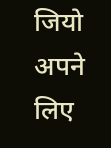जियो
अपने लिए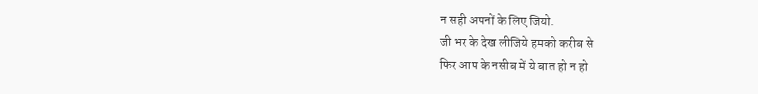न सही अपनों के लिए जियो.
जी भर के देख लीजिये हमको करीब से
फिर आप के नसीब में ये बात हो न हो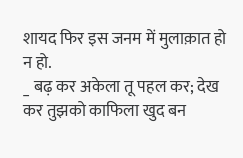शायद फिर इस जनम में मुलाक़ात हो न हो.
_ बढ़ कर अकेला तू पहल कर; देख कर तुझको काफिला खुद बन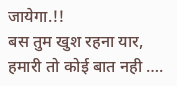जायेगा.!!
बस तुम खुश रहना यार, हमारी तो कोई बात नही ….